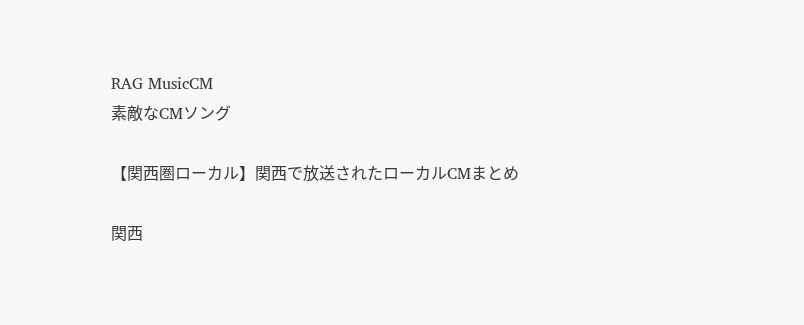RAG MusicCM
素敵なCMソング

【関西圏ローカル】関西で放送されたローカルCMまとめ

関西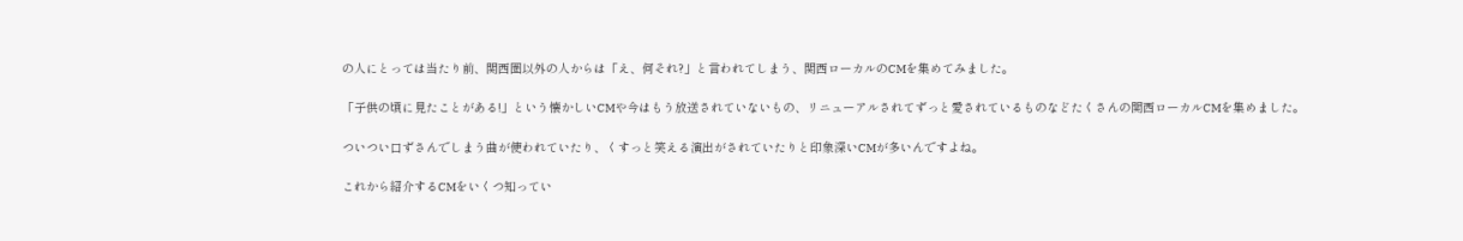の人にとっては当たり前、関西圏以外の人からは「え、何それ?」と言われてしまう、関西ローカルのCMを集めてみました。

「子供の頃に見たことがある!」という懐かしいCMや今はもう放送されていないもの、リニューアルされてずっと愛されているものなどたくさんの関西ローカルCMを集めました。

ついつい口ずさんでしまう曲が使われていたり、くすっと笑える演出がされていたりと印象深いCMが多いんですよね。

これから紹介するCMをいくつ知ってい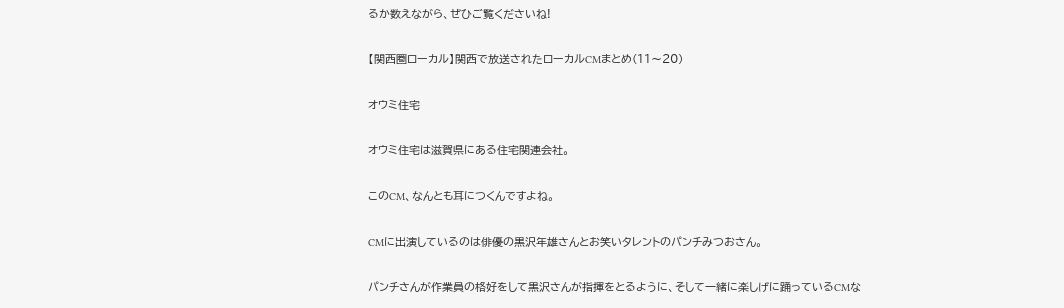るか数えながら、ぜひご覧くださいね!

【関西圏ローカル】関西で放送されたローカルCMまとめ(11〜20)

オウミ住宅

オウミ住宅は滋賀県にある住宅関連会社。

このCM、なんとも耳につくんですよね。

CMに出演しているのは俳優の黒沢年雄さんとお笑いタレントのパンチみつおさん。

パンチさんが作業員の格好をして黒沢さんが指揮をとるように、そして一緒に楽しげに踊っているCMな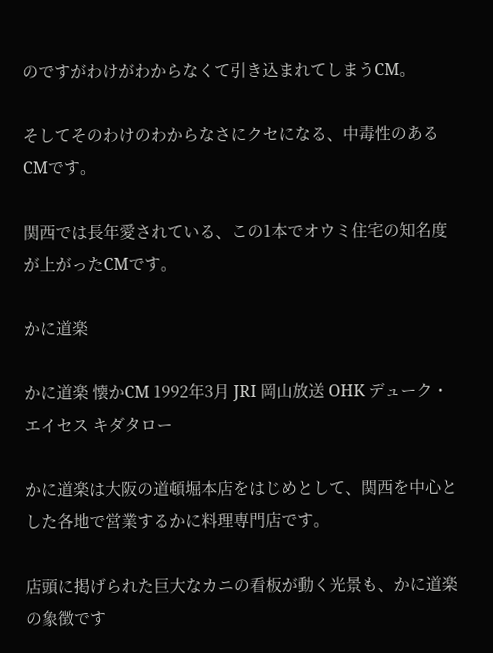のですがわけがわからなくて引き込まれてしまうCM。

そしてそのわけのわからなさにクセになる、中毒性のあるCMです。

関西では長年愛されている、この1本でオウミ住宅の知名度が上がったCMです。

かに道楽

かに道楽 懐かCM 1992年3月 JRI 岡山放送 OHK デューク・エイセス キダタロー

かに道楽は大阪の道頓堀本店をはじめとして、関西を中心とした各地で営業するかに料理専門店です。

店頭に掲げられた巨大なカニの看板が動く光景も、かに道楽の象徴です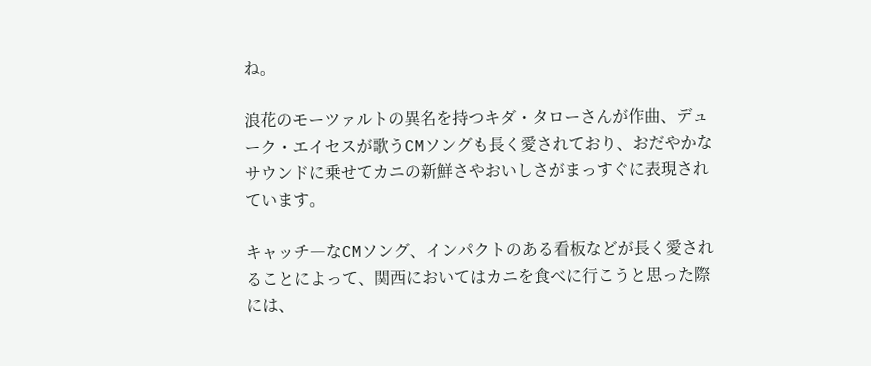ね。

浪花のモーツァルトの異名を持つキダ・タローさんが作曲、デューク・エイセスが歌うCMソングも長く愛されており、おだやかなサウンドに乗せてカニの新鮮さやおいしさがまっすぐに表現されています。

キャッチ―なCMソング、インパクトのある看板などが長く愛されることによって、関西においてはカニを食べに行こうと思った際には、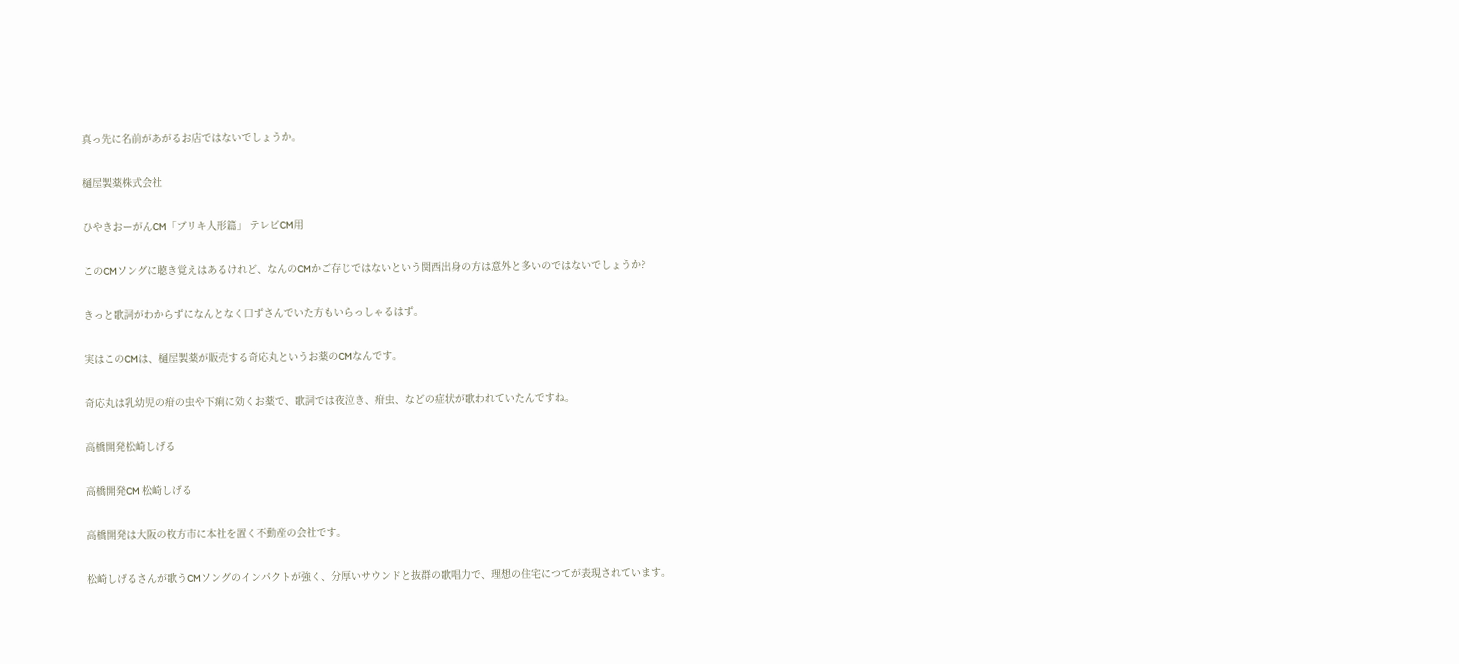真っ先に名前があがるお店ではないでしょうか。

樋屋製薬株式会社

ひやきおーがんCM「ブリキ人形篇」 テレビCM用

このCMソングに聴き覚えはあるけれど、なんのCMかご存じではないという関西出身の方は意外と多いのではないでしょうか?

きっと歌詞がわからずになんとなく口ずさんでいた方もいらっしゃるはず。

実はこのCMは、樋屋製薬が販売する奇応丸というお薬のCMなんです。

奇応丸は乳幼児の疳の虫や下痢に効くお薬で、歌詞では夜泣き、疳虫、などの症状が歌われていたんですね。

高橋開発松崎しげる

高橋開発CM 松崎しげる

高橋開発は大阪の枚方市に本社を置く不動産の会社です。

松崎しげるさんが歌うCMソングのインパクトが強く、分厚いサウンドと抜群の歌唱力で、理想の住宅につてが表現されています。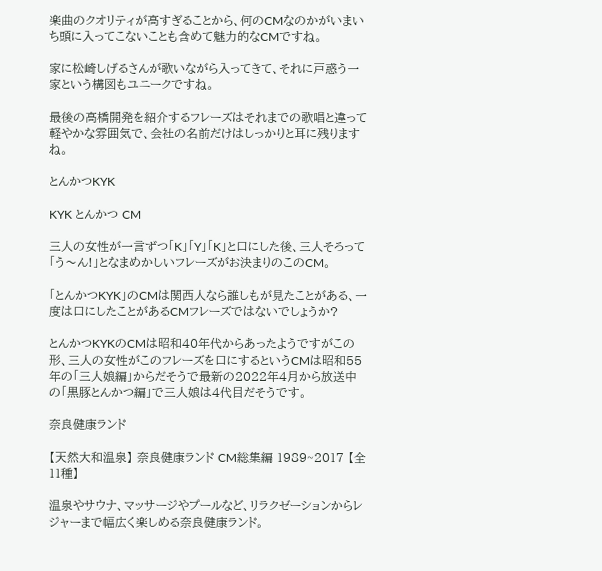楽曲のクオリティが高すぎることから、何のCMなのかがいまいち頭に入ってこないことも含めて魅力的なCMですね。

家に松崎しげるさんが歌いながら入ってきて、それに戸惑う一家という構図もユニークですね。

最後の高橋開発を紹介するフレーズはそれまでの歌唱と違って軽やかな雰囲気で、会社の名前だけはしっかりと耳に残りますね。

とんかつKYK

KYK とんかつ CM

三人の女性が一言ずつ「K」「Y」「K」と口にした後、三人そろって「う〜ん!」となまめかしいフレーズがお決まりのこのCM。

「とんかつKYK」のCMは関西人なら誰しもが見たことがある、一度は口にしたことがあるCMフレーズではないでしょうか?

とんかつKYKのCMは昭和40年代からあったようですがこの形、三人の女性がこのフレーズを口にするというCMは昭和55年の「三人娘編」からだそうで最新の2022年4月から放送中の「黒豚とんかつ編」で三人娘は4代目だそうです。

奈良健康ランド

【天然大和温泉】 奈良健康ランド CM総集編 1989~2017 【全11種】

温泉やサウナ、マッサージやプールなど、リラクゼーションからレジャーまで幅広く楽しめる奈良健康ランド。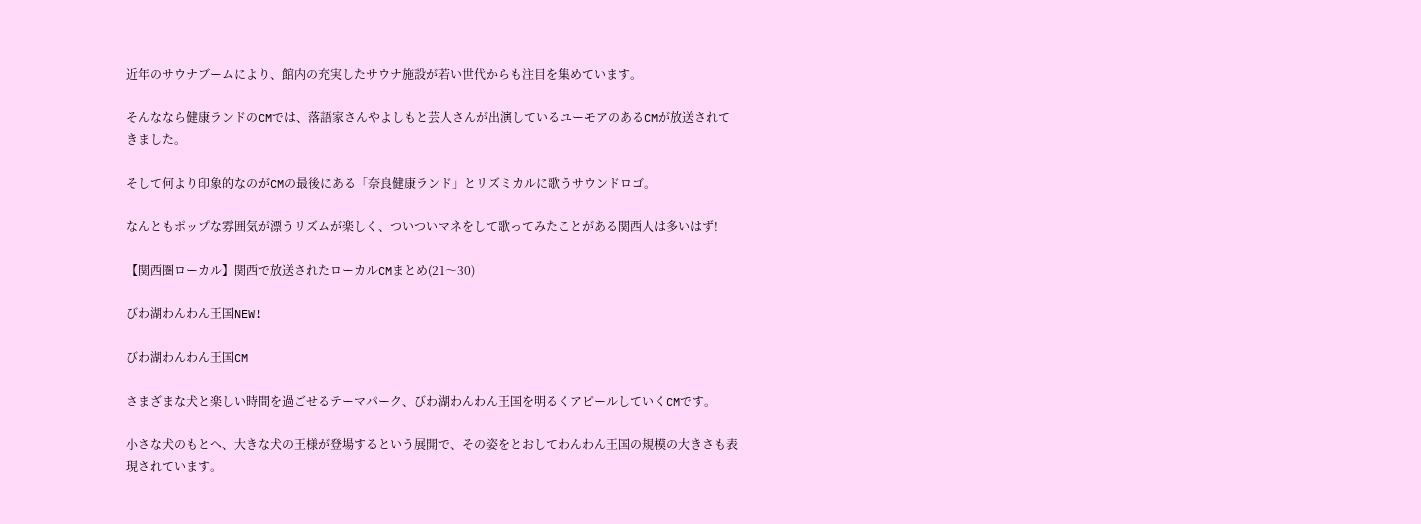近年のサウナブームにより、館内の充実したサウナ施設が若い世代からも注目を集めています。

そんななら健康ランドのCMでは、落語家さんやよしもと芸人さんが出演しているユーモアのあるCMが放送されてきました。

そして何より印象的なのがCMの最後にある「奈良健康ランド」とリズミカルに歌うサウンドロゴ。

なんともポップな雰囲気が漂うリズムが楽しく、ついついマネをして歌ってみたことがある関西人は多いはず!

【関西圏ローカル】関西で放送されたローカルCMまとめ(21〜30)

びわ湖わんわん王国NEW!

びわ湖わんわん王国CM

さまざまな犬と楽しい時間を過ごせるテーマパーク、びわ湖わんわん王国を明るくアピールしていくCMです。

小さな犬のもとへ、大きな犬の王様が登場するという展開で、その姿をとおしてわんわん王国の規模の大きさも表現されています。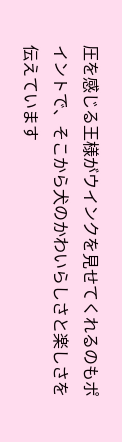圧を感じる王様がウインクを見せてくれるのもポイントで、そこから犬のかわいらしさと楽しさを伝えています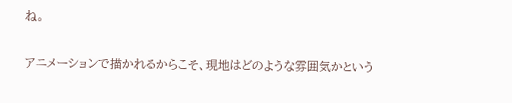ね。

アニメーションで描かれるからこそ、現地はどのような雰囲気かという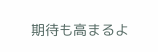期待も高まるよ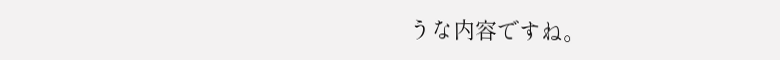うな内容ですね。